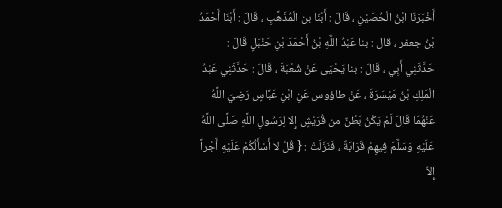أَخْبَرَنَا ابْنُ الْحُصَيْنِ ، قَالَ : أَبْنَا بن الْمُذَهَّبِ ، قَالَ : أَبْنَا أَحْمَدُ بْنُ جعفر ، قال : بنا عَبْدُ اللَّهِ بْنُ أَحْمَدَ بْنِ حَنْبَلٍ قَالَ : حَدَّثَنِي أَبِي ، قَالَ : بنا يَحْيَى عَنْ شُعْبَةَ ، قَالَ : حَدَّثَنِي عَبْدُ الْمَلِكِ بْنُ مَيْسَرَةَ ، عَنْ طاؤوس عَنِ ابْنِ عَبَّاسٍ رَضِيَ اللَّهُ عَنْهُمَا قَالَ لَمْ يَكْنُ بَطْنٌ من قُرَيْشٍ إِلا لِرَسُولِ اللَّهِ صَلَّى اللَّهُ عَلَيْهِ وَسَلَّمَ فِيهِمْ قَرَابَةٌ ، فَنَزَلَتْ : { قُلْ لا أَسْأَلُكُمْ عَلَيْهِ أَجْراً إِلاّ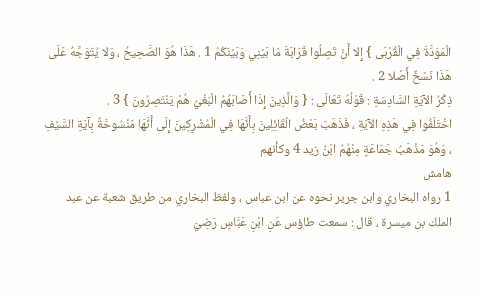الْمَوَدَّةَ فِي الْقُرْبَى } إِلا أَنْ تَصِلُوا قَرَابَةَ مَا بَيْنِي وَبَيْنَكُمْ 1 . هَذَا هُوَ الصَّحِيحُ ، وَلا يُتَوَجَّهُ عَلَى هَذَا نَسْخٌ أَصْلا 2 .
ذِكْرُ الآيَةِ السَّادِسَةِ : قَوْلُهُ تَعَالَى : { وَالَّذِينَ إِذَا أَصَابَهُمُ الْبَغْيُ هُمْ يَنْتَصِرُونَ } 3 .
اخْتَلَفُوا فِي هَذِهِ الآيَةِ ، فَذَهَبَ بَعْضُ الْقَائِلِينَ بِأَنَّهَا فِي الْمُشْرِكِينَ إِلَى أَنَّهَا مَنْسُوخَةٌ بِآيَةِ السَّيْفِ ، وَهُوَ مَذْهَبُ جَمَاعَةٍ مِنْهُمُ ابْنُ زيد 4 وكأنهم
هامش
1 رواه البخاري وابن جرير نحوه عن ابن عباس ، ولفظ البخاري من طريق شعبة عن عبد الملك بن ميسرة ، قال : سمعت طاؤس عَنِ ابْنِ عَبَّاسٍ رَضِيَ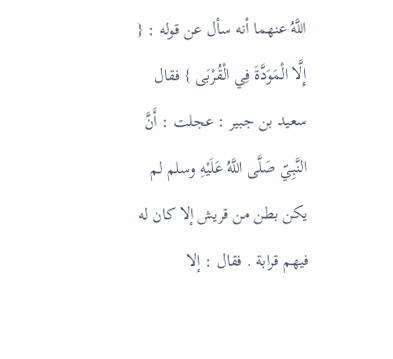اللَّهُ عنهما أنه سأل عن قوله : { إِلَّا الْمَوَدَّةَ فِي الْقُرْبَى } فقال سعيد بن جبير : عجلت : أَنَّ النَّبِيّ صَلَّى اللَّهُ عَلَيْهِ وسلم لم يكن بطن من قريش إلا كان له فيهم قرابة . فقال : إلا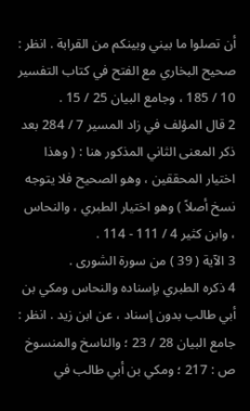أن تصلوا ما بيني وبينكم من القرابة . انظر : صحيح البخاري مع الفتح في كتاب التفسير 10 / 185 ، وجامع البيان 25 / 15 .
2 قال المؤلف في زاد المسير 7 / 284 بعد ذكر المعنى الثاني المذكور هنا : ( وهذا اختيار المحققين ، وهو الصحيح فلا يتوجه نسخ أصلاً ) وهو اختيار الطبري ، والنحاس ، وابن كثير 4 / 111 - 114 .
3 الآية ( 39 ) من سورة الشورى .
4 ذكره الطبري بإسناده والنحاس ومكي بن أبي طالب بدون إسناد ، عن ابن زيد . انظر : جامع البيان 28 / 23 ؛ والناسخ والمنسوخ ص : 217 ؛ ومكي بن أبي طالب في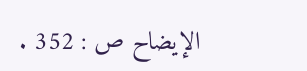الإيضاح ص : 352 .